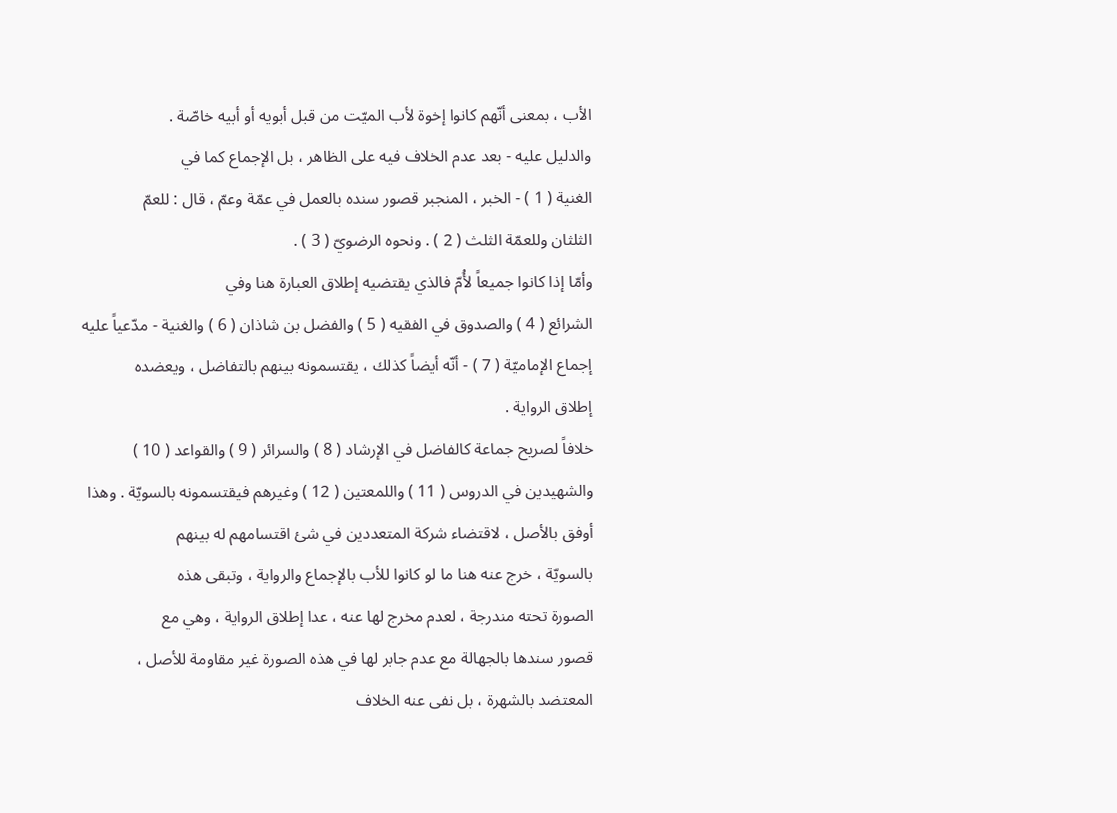الأب ، بمعنى أنّهم كانوا إخوة لأب الميّت من قبل أبويه أو أبيه خاصّة .
والدليل عليه - بعد عدم الخلاف فيه على الظاهر ، بل الإجماع كما في
الغنية ( 1 ) - الخبر ، المنجبر قصور سنده بالعمل في عمّة وعمّ ، قال : للعمّ
الثلثان وللعمّة الثلث ( 2 ) . ونحوه الرضويّ ( 3 ) .
وأمّا إذا كانوا جميعاً لأُمّ فالذي يقتضيه إطلاق العبارة هنا وفي
الشرائع ( 4 ) والصدوق في الفقيه ( 5 ) والفضل بن شاذان ( 6 ) والغنية - مدّعياً عليه
إجماع الإماميّة ( 7 ) - أنّه أيضاً كذلك ، يقتسمونه بينهم بالتفاضل ، ويعضده
إطلاق الرواية .
خلافاً لصريح جماعة كالفاضل في الإرشاد ( 8 ) والسرائر ( 9 ) والقواعد ( 10 )
والشهيدين في الدروس ( 11 ) واللمعتين ( 12 ) وغيرهم فيقتسمونه بالسويّة . وهذا
أوفق بالأصل ، لاقتضاء شركة المتعددين في شئ اقتسامهم له بينهم
بالسويّة ، خرج عنه هنا ما لو كانوا للأب بالإجماع والرواية ، وتبقى هذه
الصورة تحته مندرجة ، لعدم مخرج لها عنه ، عدا إطلاق الرواية ، وهي مع
قصور سندها بالجهالة مع عدم جابر لها في هذه الصورة غير مقاومة للأصل ،
المعتضد بالشهرة ، بل نفى عنه الخلاف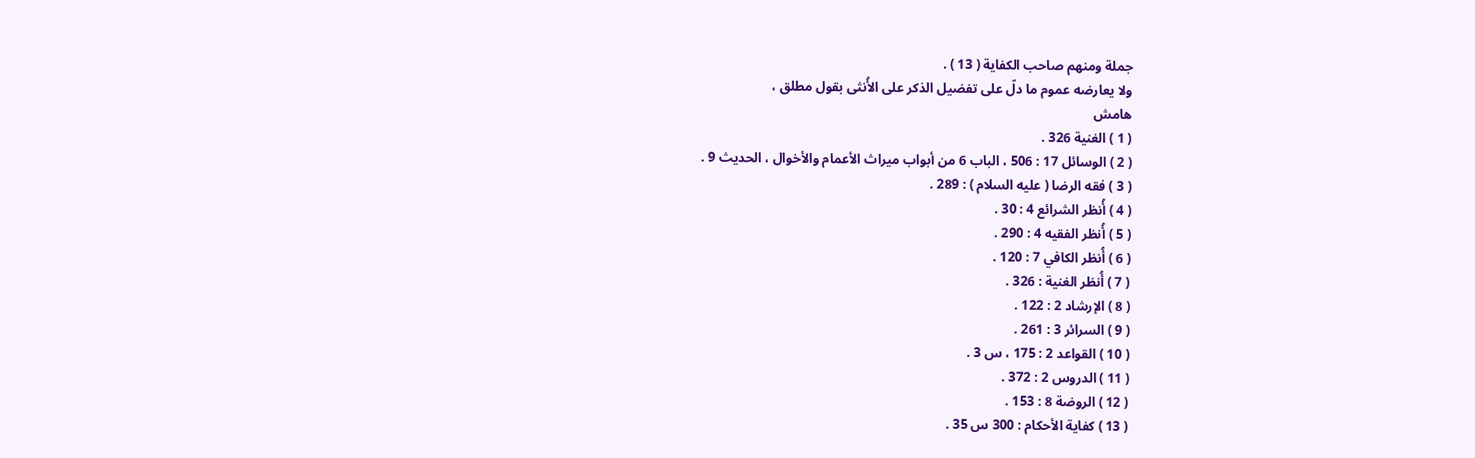جملة ومنهم صاحب الكفاية ( 13 ) .
ولا يعارضه عموم ما دلّ على تفضيل الذكر على الأُنثى بقول مطلق ،
هامش
( 1 ) الغنية 326 .
( 2 ) الوسائل 17 : 506 ، الباب 6 من أبواب ميراث الأعمام والأخوال ، الحديث 9 .
( 3 ) فقه الرضا ( عليه السلام ) : 289 .
( 4 ) أُنظر الشرائع 4 : 30 .
( 5 ) أُنظر الفقيه 4 : 290 .
( 6 ) أُنظر الكافي 7 : 120 .
( 7 ) أُنظر الغنية : 326 .
( 8 ) الإرشاد 2 : 122 .
( 9 ) السرائر 3 : 261 .
( 10 ) القواعد 2 : 175 ، س 3 .
( 11 ) الدروس 2 : 372 .
( 12 ) الروضة 8 : 153 .
( 13 ) كفاية الأحكام : 300 س 35 .